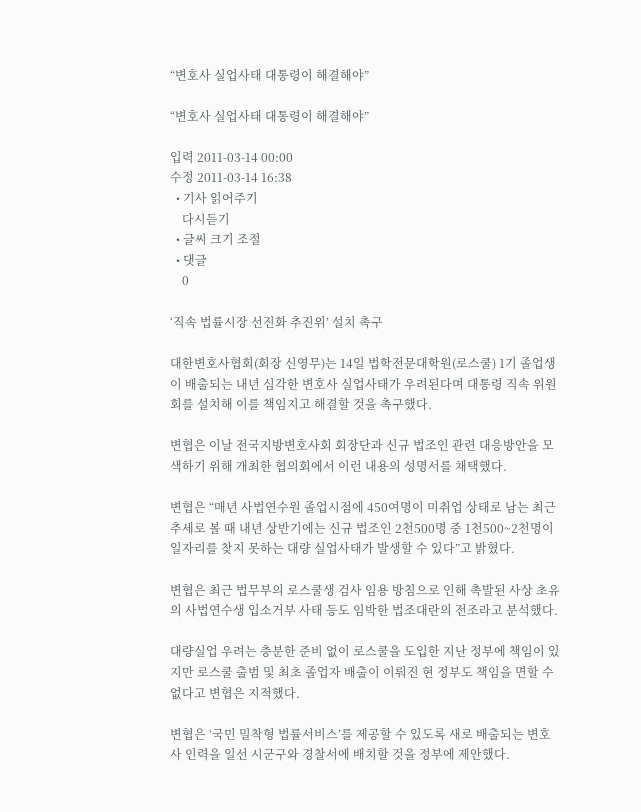“변호사 실업사태 대통령이 해결해야”

“변호사 실업사태 대통령이 해결해야”

입력 2011-03-14 00:00
수정 2011-03-14 16:38
  • 기사 읽어주기
    다시듣기
  • 글씨 크기 조절
  • 댓글
    0

‘직속 법률시장 선진화 추진위’ 설치 촉구

대한변호사협회(회장 신영무)는 14일 법학전문대학원(로스쿨) 1기 졸업생이 배출되는 내년 심각한 변호사 실업사태가 우려된다며 대통령 직속 위원회를 설치해 이를 책임지고 해결할 것을 촉구했다.

변협은 이날 전국지방변호사회 회장단과 신규 법조인 관련 대응방안을 모색하기 위해 개최한 협의회에서 이런 내용의 성명서를 채택했다.

변협은 “매년 사법연수원 졸업시점에 450여명이 미취업 상태로 남는 최근 추세로 볼 때 내년 상반기에는 신규 법조인 2천500명 중 1천500~2천명이 일자리를 찾지 못하는 대량 실업사태가 발생할 수 있다”고 밝혔다.

변협은 최근 법무부의 로스쿨생 검사 임용 방침으로 인해 촉발된 사상 초유의 사법연수생 입소거부 사태 등도 임박한 법조대란의 전조라고 분석했다.

대량실업 우려는 충분한 준비 없이 로스쿨을 도입한 지난 정부에 책임이 있지만 로스쿨 출범 및 최초 졸업자 배출이 이뤄진 현 정부도 책임을 면할 수 없다고 변협은 지적했다.

변협은 ‘국민 밀착형 법률서비스’를 제공할 수 있도록 새로 배출되는 변호사 인력을 일선 시군구와 경찰서에 배치할 것을 정부에 제안했다.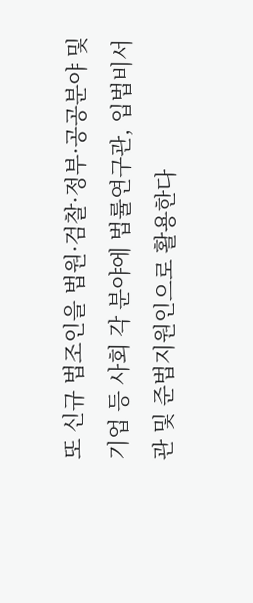또 신규 법조인을 법원·검찰·정부·공공분야 및 기업 등 사회 각 분야에 법률연구관, 입법비서관 및 준법지원인으로 활용한다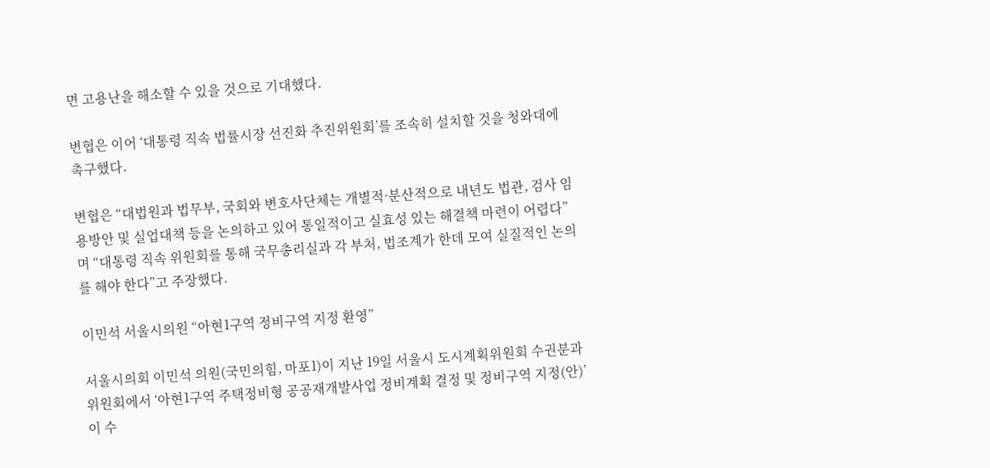면 고용난을 해소할 수 있을 것으로 기대했다.

변협은 이어 ‘대통령 직속 법률시장 선진화 추진위원회’를 조속히 설치할 것을 청와대에 촉구했다.

변협은 “대법원과 법무부, 국회와 변호사단체는 개별적·분산적으로 내년도 법관, 검사 임용방안 및 실업대책 등을 논의하고 있어 통일적이고 실효성 있는 해결책 마련이 어렵다”며 “대통령 직속 위원회를 통해 국무총리실과 각 부처, 법조계가 한데 모여 실질적인 논의를 해야 한다”고 주장했다.

이민석 서울시의원 “아현1구역 정비구역 지정 환영”

서울시의회 이민석 의원(국민의힘, 마포1)이 지난 19일 서울시 도시계획위원회 수권분과위원회에서 ‘아현1구역 주택정비형 공공재개발사업 정비계획 결정 및 정비구역 지정(안)’이 수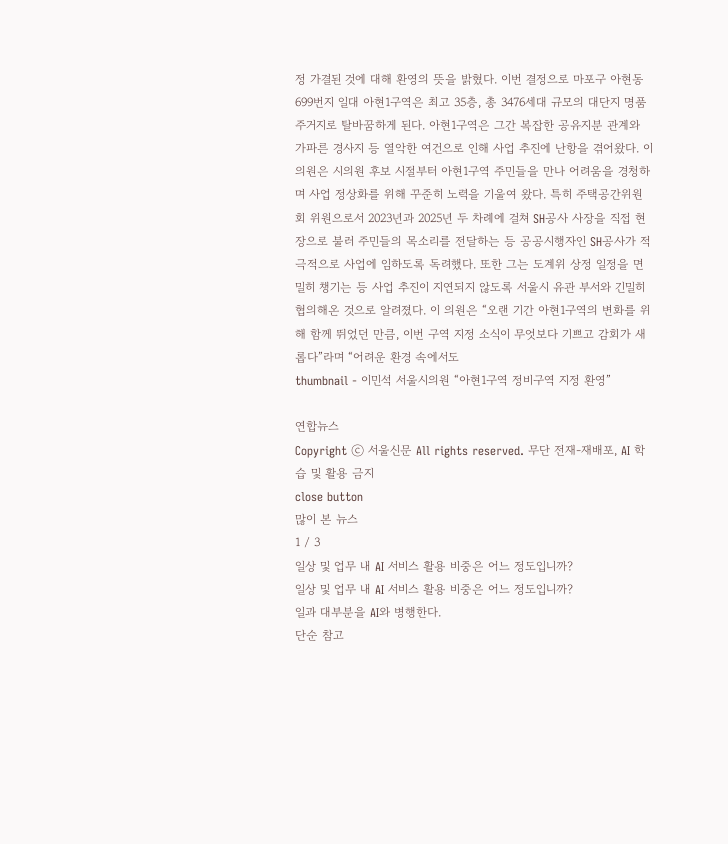정 가결된 것에 대해 환영의 뜻을 밝혔다. 이번 결정으로 마포구 아현동 699번지 일대 아현1구역은 최고 35층, 총 3476세대 규모의 대단지 명품 주거지로 탈바꿈하게 된다. 아현1구역은 그간 복잡한 공유지분 관계와 가파른 경사지 등 열악한 여건으로 인해 사업 추진에 난항을 겪어왔다. 이 의원은 시의원 후보 시절부터 아현1구역 주민들을 만나 어려움을 경청하며 사업 정상화를 위해 꾸준히 노력을 기울여 왔다. 특히 주택공간위원회 위원으로서 2023년과 2025년 두 차례에 걸쳐 SH공사 사장을 직접 현장으로 불러 주민들의 목소리를 전달하는 등 공공시행자인 SH공사가 적극적으로 사업에 임하도록 독려했다. 또한 그는 도계위 상정 일정을 면밀히 챙기는 등 사업 추진이 지연되지 않도록 서울시 유관 부서와 긴밀히 협의해온 것으로 알려졌다. 이 의원은 “오랜 기간 아현1구역의 변화를 위해 함께 뛰었던 만큼, 이번 구역 지정 소식이 무엇보다 기쁘고 감회가 새롭다”라며 “어려운 환경 속에서도
thumbnail - 이민석 서울시의원 “아현1구역 정비구역 지정 환영”

연합뉴스
Copyright ⓒ 서울신문 All rights reserved. 무단 전재-재배포, AI 학습 및 활용 금지
close button
많이 본 뉴스
1 / 3
일상 및 업무 내 AI 서비스 활용 비중은 어느 정도입니까?
일상 및 업무 내 AI 서비스 활용 비중은 어느 정도입니까?
일과 대부분을 AI와 병행한다.
단순 참고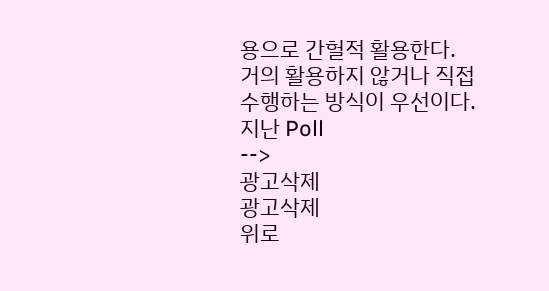용으로 간헐적 활용한다.
거의 활용하지 않거나 직접 수행하는 방식이 우선이다.
지난 Poll
-->
광고삭제
광고삭제
위로